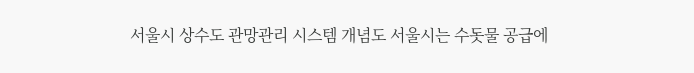서울시 상수도 관망관리 시스템 개념도 서울시는 수돗물 공급에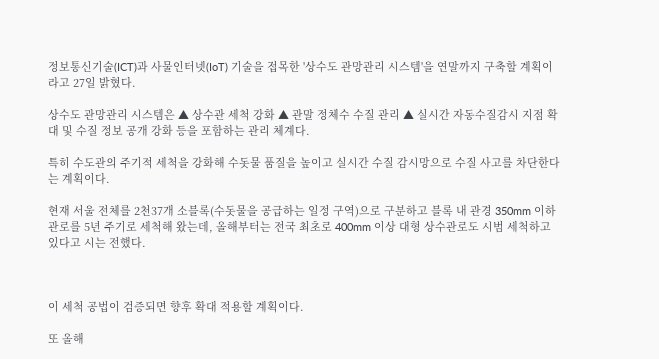정보통신기술(ICT)과 사물인터넷(IoT) 기술을 접목한 '상수도 관망관리 시스템'을 연말까지 구축할 계획이라고 27일 밝혔다.

상수도 관망관리 시스템은 ▲ 상수관 세척 강화 ▲ 관말 정체수 수질 관리 ▲ 실시간 자동수질감시 지점 확대 및 수질 정보 공개 강화 등을 포함하는 관리 체계다.

특히 수도관의 주기적 세척을 강화해 수돗물 품질을 높이고 실시간 수질 감시망으로 수질 사고를 차단한다는 계획이다.

현재 서울 전체를 2천37개 소블록(수돗물을 공급하는 일정 구역)으로 구분하고 블록 내 관경 350mm 이하 관로를 5년 주기로 세척해 왔는데, 올해부터는 전국 최초로 400mm 이상 대형 상수관로도 시범 세척하고 있다고 시는 전했다.



이 세척 공법이 검증되면 향후 확대 적용할 계획이다.

또 올해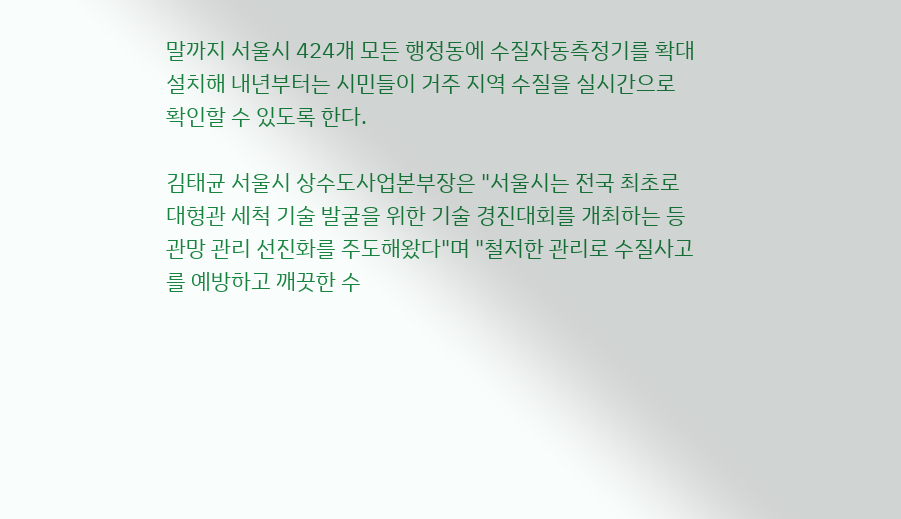말까지 서울시 424개 모든 행정동에 수질자동측정기를 확대 설치해 내년부터는 시민들이 거주 지역 수질을 실시간으로 확인할 수 있도록 한다.

김태균 서울시 상수도사업본부장은 "서울시는 전국 최초로 대형관 세척 기술 발굴을 위한 기술 경진대회를 개최하는 등 관망 관리 선진화를 주도해왔다"며 "철저한 관리로 수질사고를 예방하고 깨끗한 수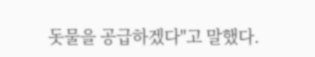돗물을 공급하겠다"고 말했다.